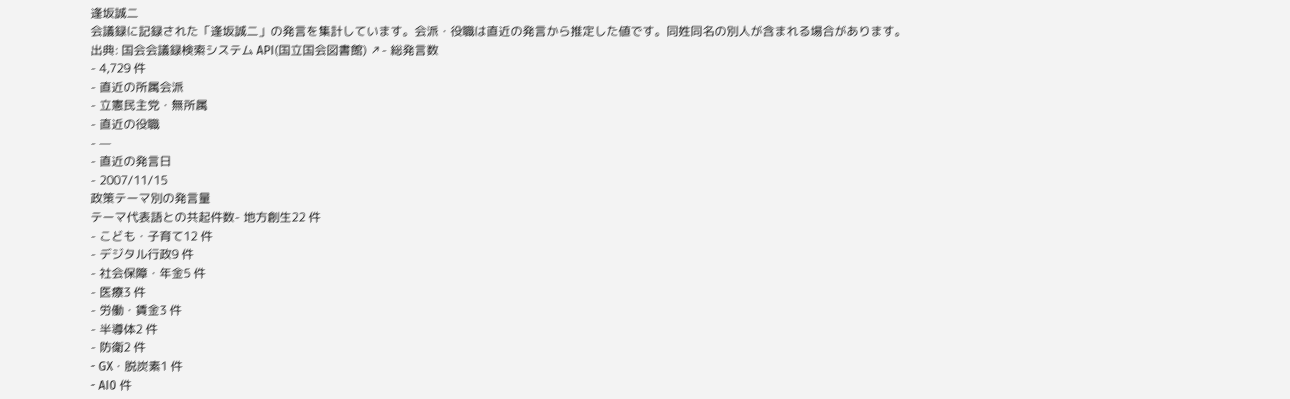逢坂誠二
会議録に記録された「逢坂誠二」の発言を集計しています。会派・役職は直近の発言から推定した値です。同姓同名の別人が含まれる場合があります。
出典: 国会会議録検索システム API(国立国会図書館) ↗- 総発言数
- 4,729 件
- 直近の所属会派
- 立憲民主党・無所属
- 直近の役職
- —
- 直近の発言日
- 2007/11/15
政策テーマ別の発言量
テーマ代表語との共起件数- 地方創生22 件
- こども・子育て12 件
- デジタル行政9 件
- 社会保障・年金5 件
- 医療3 件
- 労働・賃金3 件
- 半導体2 件
- 防衛2 件
- GX・脱炭素1 件
- AI0 件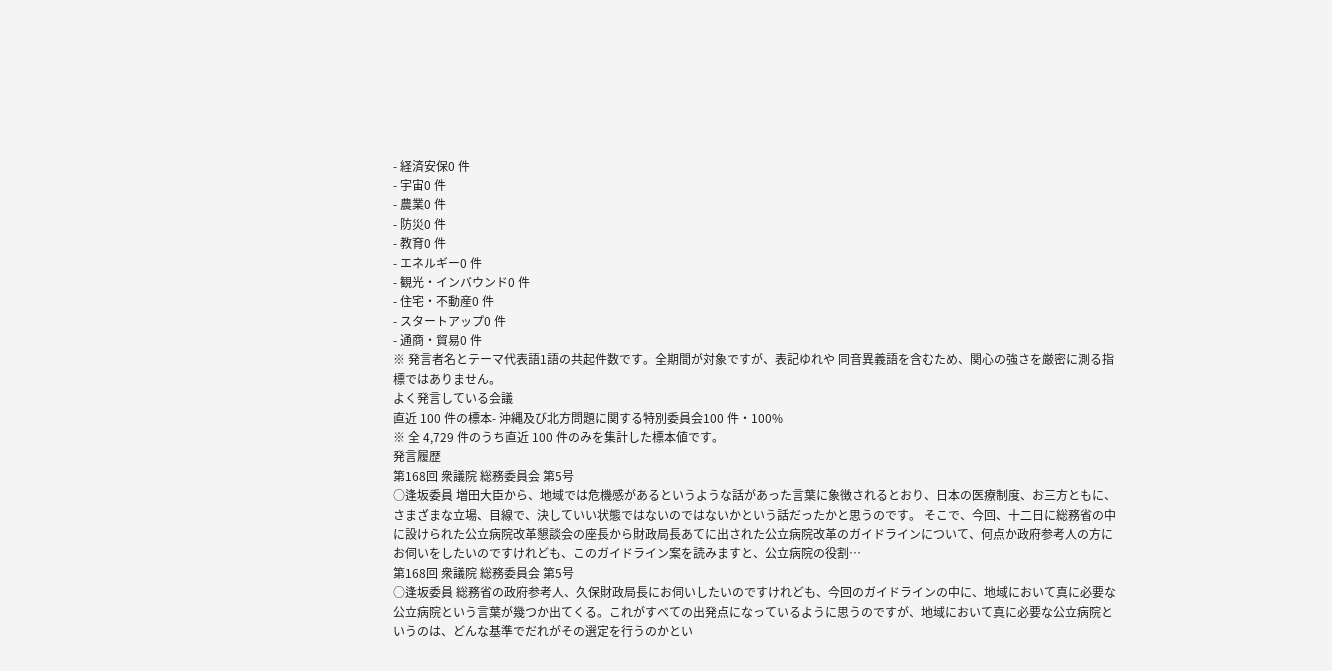- 経済安保0 件
- 宇宙0 件
- 農業0 件
- 防災0 件
- 教育0 件
- エネルギー0 件
- 観光・インバウンド0 件
- 住宅・不動産0 件
- スタートアップ0 件
- 通商・貿易0 件
※ 発言者名とテーマ代表語1語の共起件数です。全期間が対象ですが、表記ゆれや 同音異義語を含むため、関心の強さを厳密に測る指標ではありません。
よく発言している会議
直近 100 件の標本- 沖縄及び北方問題に関する特別委員会100 件・100%
※ 全 4,729 件のうち直近 100 件のみを集計した標本値です。
発言履歴
第168回 衆議院 総務委員会 第5号
○逢坂委員 増田大臣から、地域では危機感があるというような話があった言葉に象徴されるとおり、日本の医療制度、お三方ともに、さまざまな立場、目線で、決していい状態ではないのではないかという話だったかと思うのです。 そこで、今回、十二日に総務省の中に設けられた公立病院改革懇談会の座長から財政局長あてに出された公立病院改革のガイドラインについて、何点か政府参考人の方にお伺いをしたいのですけれども、このガイドライン案を読みますと、公立病院の役割…
第168回 衆議院 総務委員会 第5号
○逢坂委員 総務省の政府参考人、久保財政局長にお伺いしたいのですけれども、今回のガイドラインの中に、地域において真に必要な公立病院という言葉が幾つか出てくる。これがすべての出発点になっているように思うのですが、地域において真に必要な公立病院というのは、どんな基準でだれがその選定を行うのかとい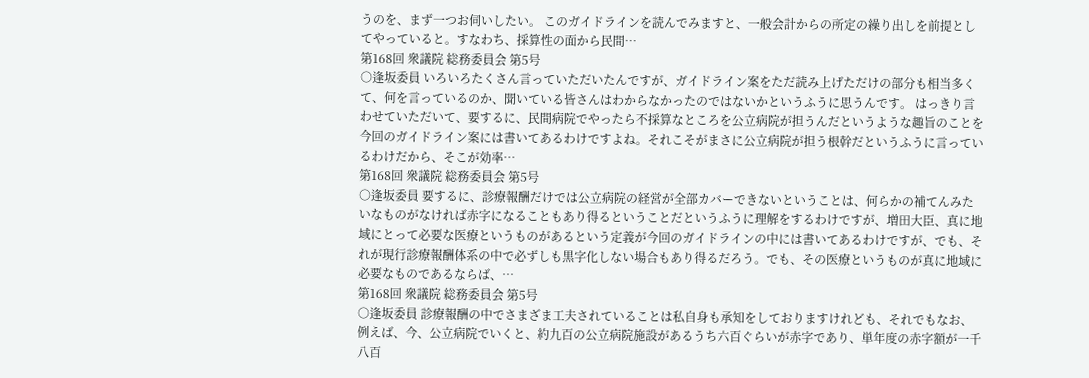うのを、まず一つお伺いしたい。 このガイドラインを読んでみますと、一般会計からの所定の繰り出しを前提としてやっていると。すなわち、採算性の面から民間…
第168回 衆議院 総務委員会 第5号
○逢坂委員 いろいろたくさん言っていただいたんですが、ガイドライン案をただ読み上げただけの部分も相当多くて、何を言っているのか、聞いている皆さんはわからなかったのではないかというふうに思うんです。 はっきり言わせていただいて、要するに、民間病院でやったら不採算なところを公立病院が担うんだというような趣旨のことを今回のガイドライン案には書いてあるわけですよね。それこそがまさに公立病院が担う根幹だというふうに言っているわけだから、そこが効率…
第168回 衆議院 総務委員会 第5号
○逢坂委員 要するに、診療報酬だけでは公立病院の経営が全部カバーできないということは、何らかの補てんみたいなものがなければ赤字になることもあり得るということだというふうに理解をするわけですが、増田大臣、真に地域にとって必要な医療というものがあるという定義が今回のガイドラインの中には書いてあるわけですが、でも、それが現行診療報酬体系の中で必ずしも黒字化しない場合もあり得るだろう。でも、その医療というものが真に地域に必要なものであるならば、…
第168回 衆議院 総務委員会 第5号
○逢坂委員 診療報酬の中でさまざま工夫されていることは私自身も承知をしておりますけれども、それでもなお、例えば、今、公立病院でいくと、約九百の公立病院施設があるうち六百ぐらいが赤字であり、単年度の赤字額が一千八百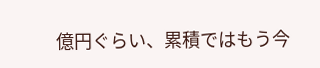億円ぐらい、累積ではもう今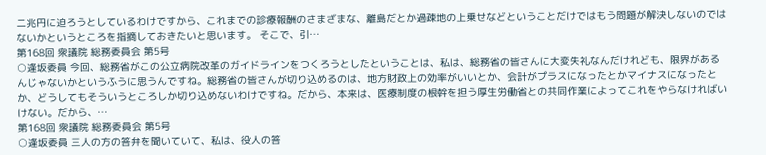二兆円に迫ろうとしているわけですから、これまでの診療報酬のさまざまな、離島だとか過疎地の上乗せなどということだけではもう問題が解決しないのではないかというところを指摘しておきたいと思います。 そこで、引…
第168回 衆議院 総務委員会 第5号
○逢坂委員 今回、総務省がこの公立病院改革のガイドラインをつくろうとしたということは、私は、総務省の皆さんに大変失礼なんだけれども、限界があるんじゃないかというふうに思うんですね。総務省の皆さんが切り込めるのは、地方財政上の効率がいいとか、会計がプラスになったとかマイナスになったとか、どうしてもそういうところしか切り込めないわけですね。だから、本来は、医療制度の根幹を担う厚生労働省との共同作業によってこれをやらなければいけない。だから、…
第168回 衆議院 総務委員会 第5号
○逢坂委員 三人の方の答弁を聞いていて、私は、役人の答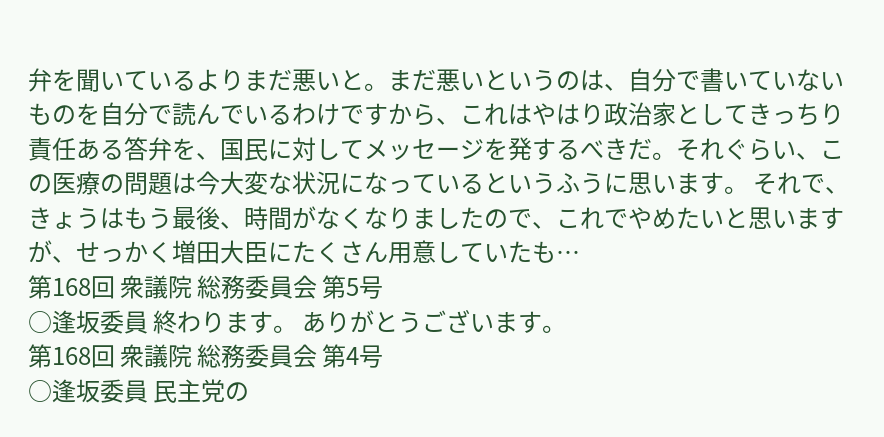弁を聞いているよりまだ悪いと。まだ悪いというのは、自分で書いていないものを自分で読んでいるわけですから、これはやはり政治家としてきっちり責任ある答弁を、国民に対してメッセージを発するべきだ。それぐらい、この医療の問題は今大変な状況になっているというふうに思います。 それで、きょうはもう最後、時間がなくなりましたので、これでやめたいと思いますが、せっかく増田大臣にたくさん用意していたも…
第168回 衆議院 総務委員会 第5号
○逢坂委員 終わります。 ありがとうございます。
第168回 衆議院 総務委員会 第4号
○逢坂委員 民主党の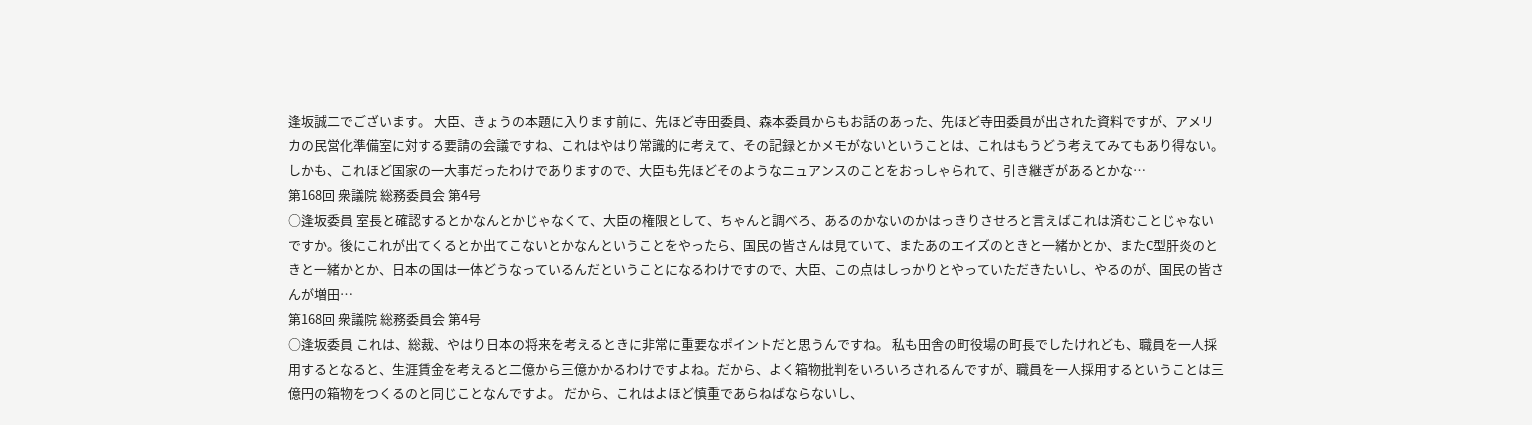逢坂誠二でございます。 大臣、きょうの本題に入ります前に、先ほど寺田委員、森本委員からもお話のあった、先ほど寺田委員が出された資料ですが、アメリカの民営化準備室に対する要請の会議ですね、これはやはり常識的に考えて、その記録とかメモがないということは、これはもうどう考えてみてもあり得ない。 しかも、これほど国家の一大事だったわけでありますので、大臣も先ほどそのようなニュアンスのことをおっしゃられて、引き継ぎがあるとかな…
第168回 衆議院 総務委員会 第4号
○逢坂委員 室長と確認するとかなんとかじゃなくて、大臣の権限として、ちゃんと調べろ、あるのかないのかはっきりさせろと言えばこれは済むことじゃないですか。後にこれが出てくるとか出てこないとかなんということをやったら、国民の皆さんは見ていて、またあのエイズのときと一緒かとか、またC型肝炎のときと一緒かとか、日本の国は一体どうなっているんだということになるわけですので、大臣、この点はしっかりとやっていただきたいし、やるのが、国民の皆さんが増田…
第168回 衆議院 総務委員会 第4号
○逢坂委員 これは、総裁、やはり日本の将来を考えるときに非常に重要なポイントだと思うんですね。 私も田舎の町役場の町長でしたけれども、職員を一人採用するとなると、生涯賃金を考えると二億から三億かかるわけですよね。だから、よく箱物批判をいろいろされるんですが、職員を一人採用するということは三億円の箱物をつくるのと同じことなんですよ。 だから、これはよほど慎重であらねばならないし、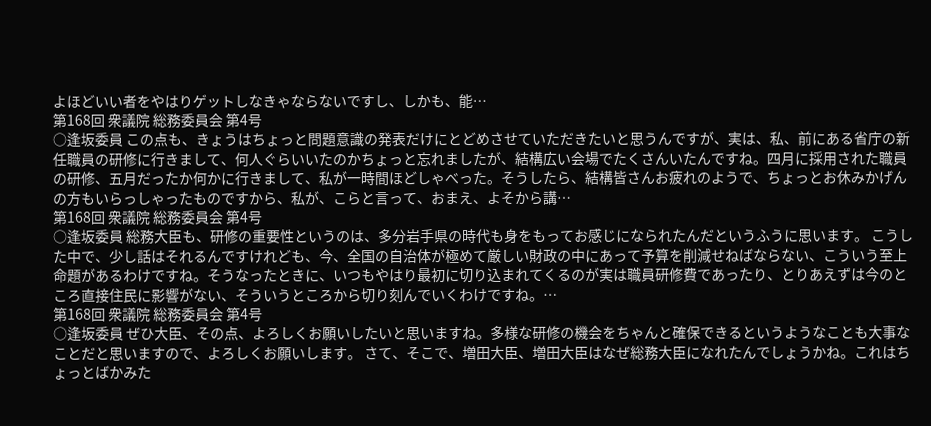よほどいい者をやはりゲットしなきゃならないですし、しかも、能…
第168回 衆議院 総務委員会 第4号
○逢坂委員 この点も、きょうはちょっと問題意識の発表だけにとどめさせていただきたいと思うんですが、実は、私、前にある省庁の新任職員の研修に行きまして、何人ぐらいいたのかちょっと忘れましたが、結構広い会場でたくさんいたんですね。四月に採用された職員の研修、五月だったか何かに行きまして、私が一時間ほどしゃべった。そうしたら、結構皆さんお疲れのようで、ちょっとお休みかげんの方もいらっしゃったものですから、私が、こらと言って、おまえ、よそから講…
第168回 衆議院 総務委員会 第4号
○逢坂委員 総務大臣も、研修の重要性というのは、多分岩手県の時代も身をもってお感じになられたんだというふうに思います。 こうした中で、少し話はそれるんですけれども、今、全国の自治体が極めて厳しい財政の中にあって予算を削減せねばならない、こういう至上命題があるわけですね。そうなったときに、いつもやはり最初に切り込まれてくるのが実は職員研修費であったり、とりあえずは今のところ直接住民に影響がない、そういうところから切り刻んでいくわけですね。…
第168回 衆議院 総務委員会 第4号
○逢坂委員 ぜひ大臣、その点、よろしくお願いしたいと思いますね。多様な研修の機会をちゃんと確保できるというようなことも大事なことだと思いますので、よろしくお願いします。 さて、そこで、増田大臣、増田大臣はなぜ総務大臣になれたんでしょうかね。これはちょっとばかみた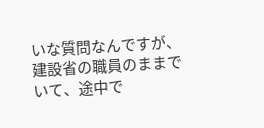いな質問なんですが、建設省の職員のままでいて、途中で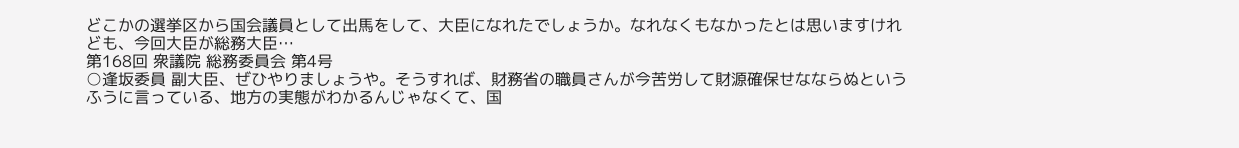どこかの選挙区から国会議員として出馬をして、大臣になれたでしょうか。なれなくもなかったとは思いますけれども、今回大臣が総務大臣…
第168回 衆議院 総務委員会 第4号
○逢坂委員 副大臣、ぜひやりましょうや。そうすれば、財務省の職員さんが今苦労して財源確保せなならぬというふうに言っている、地方の実態がわかるんじゃなくて、国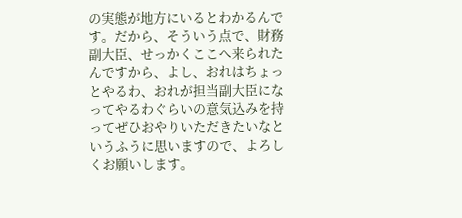の実態が地方にいるとわかるんです。だから、そういう点で、財務副大臣、せっかくここへ来られたんですから、よし、おれはちょっとやるわ、おれが担当副大臣になってやるわぐらいの意気込みを持ってぜひおやりいただきたいなというふうに思いますので、よろしくお願いします。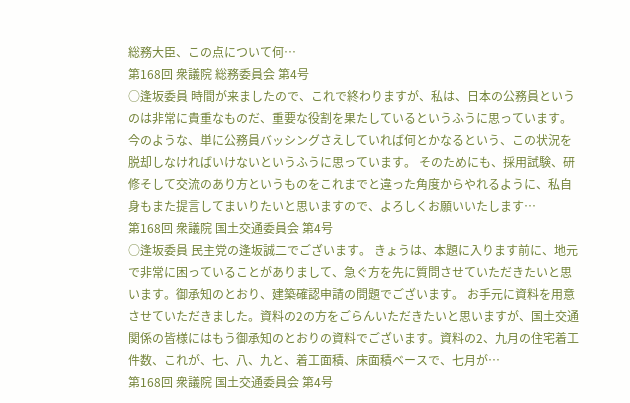総務大臣、この点について何…
第168回 衆議院 総務委員会 第4号
○逢坂委員 時間が来ましたので、これで終わりますが、私は、日本の公務員というのは非常に貴重なものだ、重要な役割を果たしているというふうに思っています。今のような、単に公務員バッシングさえしていれば何とかなるという、この状況を脱却しなければいけないというふうに思っています。 そのためにも、採用試験、研修そして交流のあり方というものをこれまでと違った角度からやれるように、私自身もまた提言してまいりたいと思いますので、よろしくお願いいたします…
第168回 衆議院 国土交通委員会 第4号
○逢坂委員 民主党の逢坂誠二でございます。 きょうは、本題に入ります前に、地元で非常に困っていることがありまして、急ぐ方を先に質問させていただきたいと思います。御承知のとおり、建築確認申請の問題でございます。 お手元に資料を用意させていただきました。資料の2の方をごらんいただきたいと思いますが、国土交通関係の皆様にはもう御承知のとおりの資料でございます。資料の2、九月の住宅着工件数、これが、七、八、九と、着工面積、床面積ベースで、七月が…
第168回 衆議院 国土交通委員会 第4号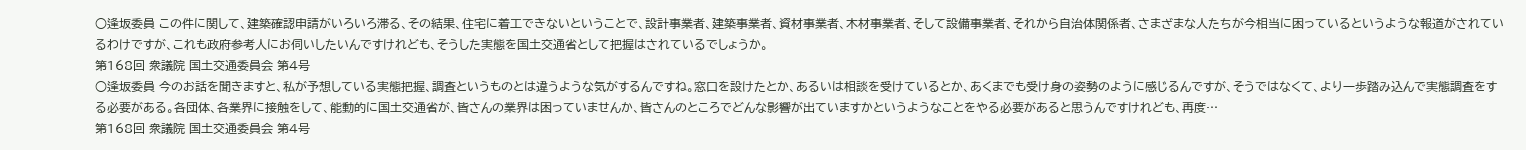○逢坂委員 この件に関して、建築確認申請がいろいろ滞る、その結果、住宅に着工できないということで、設計事業者、建築事業者、資材事業者、木材事業者、そして設備事業者、それから自治体関係者、さまざまな人たちが今相当に困っているというような報道がされているわけですが、これも政府参考人にお伺いしたいんですけれども、そうした実態を国土交通省として把握はされているでしょうか。
第168回 衆議院 国土交通委員会 第4号
○逢坂委員 今のお話を聞きますと、私が予想している実態把握、調査というものとは違うような気がするんですね。窓口を設けたとか、あるいは相談を受けているとか、あくまでも受け身の姿勢のように感じるんですが、そうではなくて、より一歩踏み込んで実態調査をする必要がある。各団体、各業界に接触をして、能動的に国土交通省が、皆さんの業界は困っていませんか、皆さんのところでどんな影響が出ていますかというようなことをやる必要があると思うんですけれども、再度…
第168回 衆議院 国土交通委員会 第4号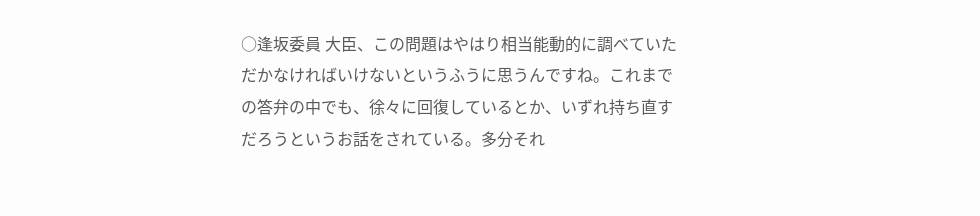○逢坂委員 大臣、この問題はやはり相当能動的に調べていただかなければいけないというふうに思うんですね。これまでの答弁の中でも、徐々に回復しているとか、いずれ持ち直すだろうというお話をされている。多分それ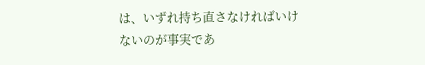は、いずれ持ち直さなければいけないのが事実であ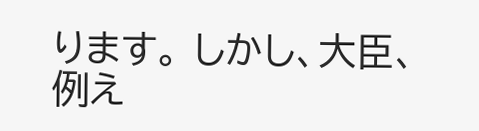ります。 しかし、大臣、例え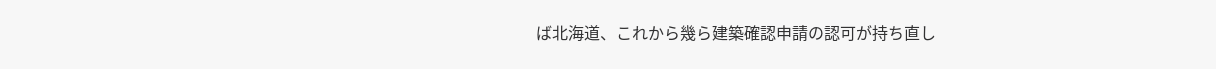ば北海道、これから幾ら建築確認申請の認可が持ち直し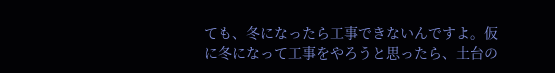ても、冬になったら工事できないんですよ。仮に冬になって工事をやろうと思ったら、土台の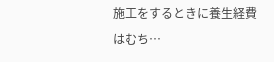施工をするときに養生経費はむち…